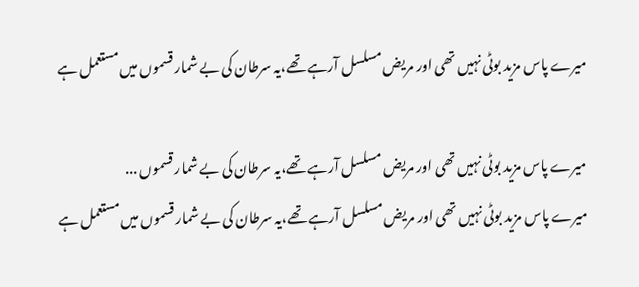میرے پاس مزید بوٹی نہیں تھی اور مریض مسلسل آرہے تھے،یہ سرطان کی بے شمار قسموں میں مستعمل ہے

میرے پاس مزید بوٹی نہیں تھی اور مریض مسلسل آرہے تھے،یہ سرطان کی بے شمار قسموں ...
میرے پاس مزید بوٹی نہیں تھی اور مریض مسلسل آرہے تھے،یہ سرطان کی بے شمار قسموں میں مستعمل ہے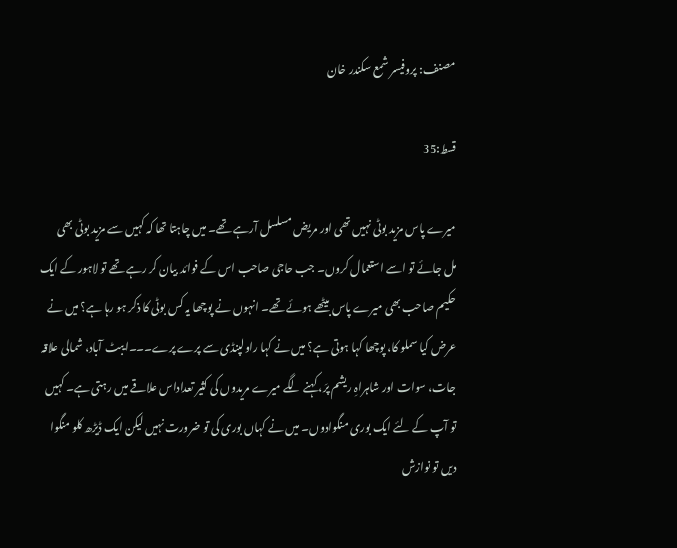مصنف: پروفیسر شمع سکندر خان

قسط:35

میرے پاس مزید بوٹی نہیں تھی اور مریض مسلسل آرہے تھے۔ میں چاہتا تھا کہ کہیں سے مزید بوٹی بھی مل جائے تو اسے استعمال کروں۔ جب حاجی صاحب اس کے فوائد بیان کر رہے تھے تو لاہور کے ایک حکیم صاحب بھی میرے پاس بیٹھے ہوئے تھے۔ انہوں نے پوچھا یہ کس بوٹی کا ذکر ہو رہا ہے؟ میں نے عرض کیا سملو کا، پوچھا کہا ہوتی ہے؟ میں نے کہا راولپنڈی سے پرے پرے۔۔۔ایبٹ آباد، شمالی علاقہ جات، سوات اور شاہراہِ ریشم پرَ، کہنے لگے میرے مریدوں کی کثیر تعداداس علاقے میں رہتی ہے۔ کہیں تو آپ کے لئے ایک بوری منگوادوں۔ میں نے کہاں بوری کی تو ضرورت نہیں لیکن ایک ڈیڑھ کلو منگوا دیں تو نوازش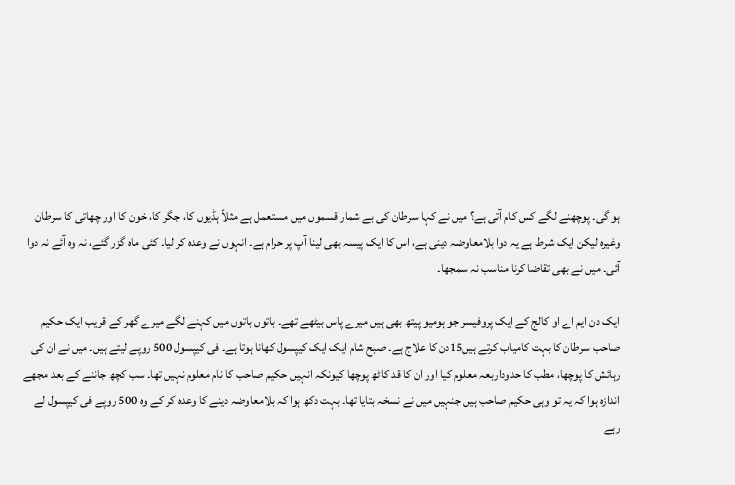ہو گی۔ پوچھنے لگے کس کام آتی ہے؟ میں نے کہا سرطان کی بے شمار قسموں میں مستعمل ہے مثلاً ہڈیوں کا، جگر کا، خون کا اور چھاتی کا سرطان وغیرہ لیکن ایک شرط ہے یہ دوا بلامعاوضہ دینی ہے، اس کا ایک پیسہ بھی لینا آپ پر حرام ہے۔ انہوں نے وعدہ کر لیا۔ کئی ماہ گزر گئے، نہ وہ آئے نہ دوا آئی۔ میں نے بھی تقاضا کرنا مناسب نہ سمجھا۔

ایک دن ایم اے او کالج کے ایک پروفیسر جو ہومیو پیتھ بھی ہیں میرے پاس بیٹھے تھے۔ باتوں باتوں میں کہنے لگے میرے گھر کے قریب ایک حکیم صاحب سرطان کا بہت کامیاب کرتے ہیں15دن کا علاج ہے۔ صبح شام ایک ایک کیپسول کھانا ہوتا ہے۔ فی کیپسول 500 روپے لیتے ہیں۔ میں نے ان کی رہائش کا پوچھا، مطب کا حدوداربعہ معلوم کیا اور ان کا قد کاٹھ پوچھا کیونکہ انہیں حکیم صاحب کا نام معلوم نہیں تھا۔ سب کچھ جاننے کے بعد مجھے اندازہ ہوا کہ یہ تو وہی حکیم صاحب ہیں جنہیں میں نے نسخہ بتایا تھا۔ بہت دکھ ہوا کہ بلامعاوضہ دینے کا وعدہ کر کے وہ 500 روپے فی کیپسول لے رہے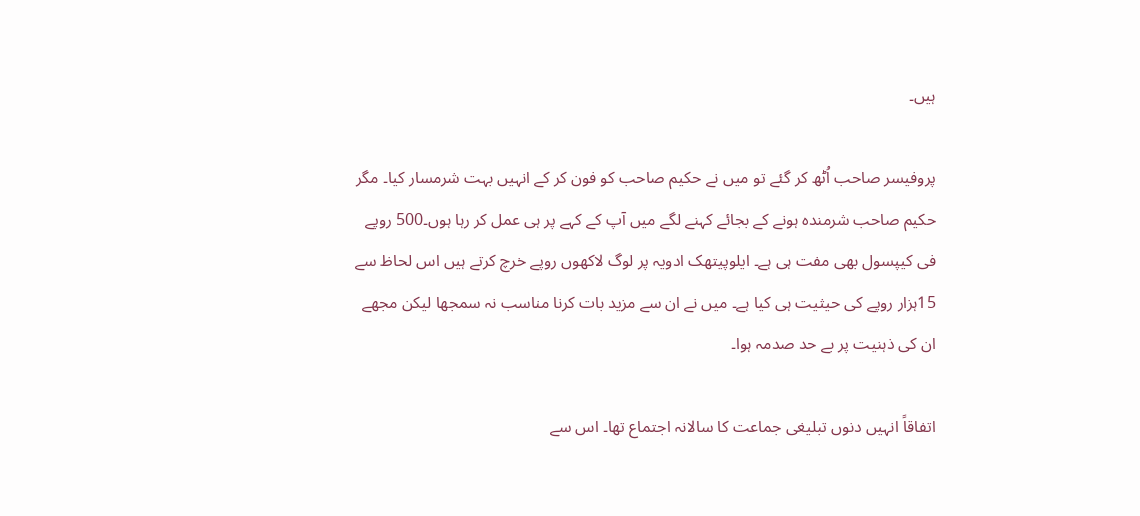ہیں۔

پروفیسر صاحب اُٹھ کر گئے تو میں نے حکیم صاحب کو فون کر کے انہیں بہت شرمسار کیا۔ مگر حکیم صاحب شرمندہ ہونے کے بجائے کہنے لگے میں آپ کے کہے پر ہی عمل کر رہا ہوں۔500 روپے فی کیپسول بھی مفت ہی ہے۔ ایلوپیتھک ادویہ پر لوگ لاکھوں روپے خرچ کرتے ہیں اس لحاظ سے 15ہزار روپے کی حیثیت ہی کیا ہے۔ میں نے ان سے مزید بات کرنا مناسب نہ سمجھا لیکن مجھے ان کی ذہنیت پر بے حد صدمہ ہوا۔

اتفاقاً انہیں دنوں تبلیغی جماعت کا سالانہ اجتماع تھا۔ اس سے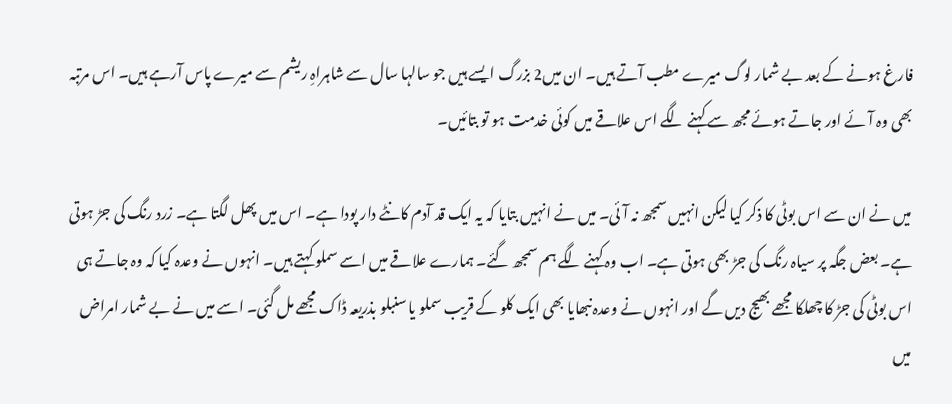فارغ ہونے کے بعد بے شمار لوگ میرے مطب آتے ہیں۔ ان میں2 بزرگ ایسے ہیں جو سالہا سال سے شاہراہِ ریشم سے میرے پاس آرہے ہیں۔ اس مرتبہ بھی وہ آئے اور جاتے ہوئے مجھ سے کہنے لگے اس علاقے میں کوئی خدمت ہو تو بتائیں۔

میں نے ان سے اس بوٹی کا ذکر کیا لیکن انہیں سمجھ نہ آئی۔ میں نے انہیں بتایا کہ یہ ایک قد آدم کانٹے دار پودا ہے۔ اس میں پھل لگتا ہے۔ زرد رنگ کی جڑ ہوتی ہے۔ بعض جگہ پر سیاہ رنگ کی جڑ بھی ہوتی ہے۔ اب وہ کہنے لگے ہم سمجھ گئے۔ ہمارے علاقے میں اسے سملو کہتے ہیں۔ انہوں نے وعدہ کیا کہ وہ جاتے ہی اس بوٹی کی جڑ کا چھلکا مجھے بھیج دیں گے اور انہوں نے وعدہ نبھایا بھی ایک کلو کے قریب سملو یا سنبلو بذریعہ ڈاک مجھے مل گئی۔ اسے میں نے بے شمار امراض میں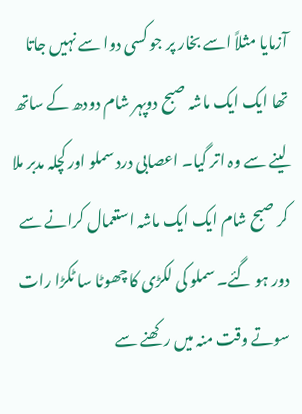آزمایا مثلاً اسے بخار پر جو کسی دوا سے نہیں جاتا تھا ایک ایک ماشہ صبح دوپہر شام دودھ کے ساتھ لینے سے وہ اتر گیا۔ اعصابی درد سملو اور کچلہ مدبر ملا کر صبح شام ایک ایک ماشہ استعمال کرانے سے دور ہو گئے۔ سملو کی لکڑی کا چھوٹا سا ٹکڑا رات سوتے وقت منہ میں رکھنے سے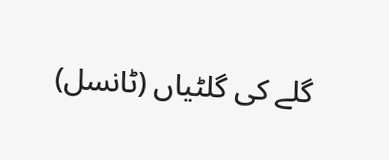گلے کی گلٹیاں (ٹانسل)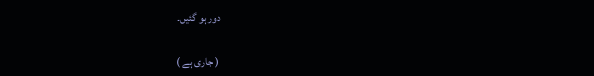دور ہو گئیں۔

 ( جاری ہے )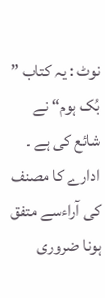نوٹ : یہ کتاب ” بُک ہوم“ نے شائع کی ہے ۔ ادارے کا مصنف کی آراءسے متفق ہونا ضروری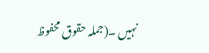نہیں ۔(جملہ حقوق محفوظ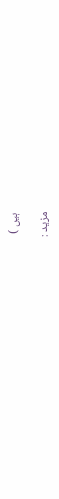ہیں )

مزید :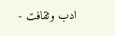ادب وثقافت -